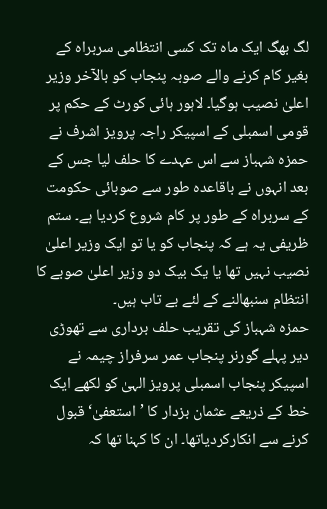لگ بھگ ایک ماہ تک کسی انتظامی سربراہ کے بغیر کام کرنے والے صوبہ پنجاب کو بالآخر وزیر اعلیٰ نصیب ہوگیا۔ لاہور ہائی کورٹ کے حکم پر قومی اسمبلی کے اسپیکر راجہ پرویز اشرف نے حمزہ شہباز سے اس عہدے کا حلف لیا جس کے بعد انہوں نے باقاعدہ طور سے صوبائی حکومت کے سربراہ کے طور پر کام شروع کردیا ہے۔ ستم ظریفی یہ ہے کہ پنجاب کو یا تو ایک وزیر اعلیٰ نصیب نہیں تھا یا یک بیک دو وزیر اعلیٰ صوبے کا انتظام سنبھالنے کے لئے بے تاب ہیں۔
حمزہ شہباز کی تقریب حلف برداری سے تھوڑی دیر پہلے گورنر پنجاب عمر سرفراز چیمہ نے اسپیکر پنجاب اسمبلی پرویز الہیٰ کو لکھے ایک خط کے ذریعے عثمان بزدار کا ’استعفیٰ‘ قبول کرنے سے انکارکردیاتھا۔ ان کا کہنا تھا کہ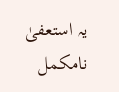یہ استعفیٰ نامکمل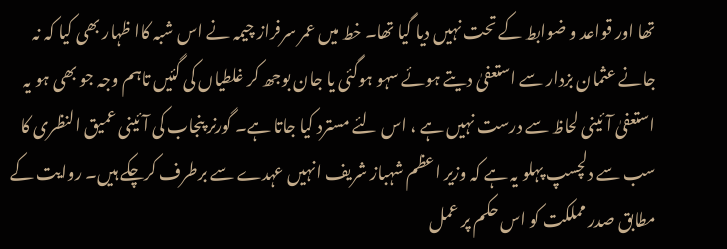تھا اور قواعد و ضوابط کے تحت نہیں دیا گیا تھا۔ خط میں عمر سرفراز چیمہ نے اس شبہ کاا ظہار بھی کیا کہ نہ جانے عثمان بزدار سے استعفیٰ دیتے ہوئے سہو ہوگئی یا جان بوجھ کر غلطیاں کی گئیں تاہم وجہ جو بھی ہو یہ استعفیٰ آئینی لحاظ سے درست نہیں ہے ، اس لئے مسترد کیا جاتا ہے۔ گورنر پنجاب کی آئینی عمیق النظری کا سب سے دلچسپ پہلو یہ ہے کہ وزیر اعظم شہباز شریف انہیں عہدے سے برطرف کرچکے ہیں۔ روایت کے مطابق صدر مملکت کو اس حکم پر عمل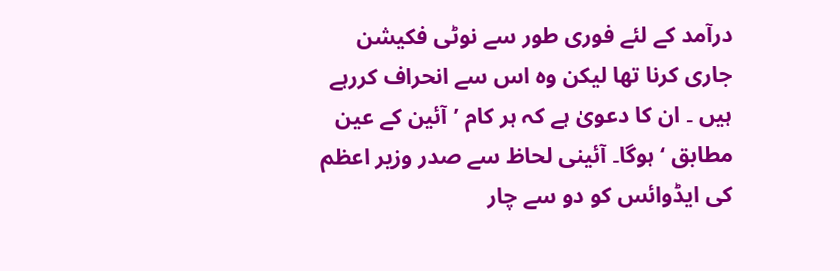درآمد کے لئے فوری طور سے نوٹی فکیشن جاری کرنا تھا لیکن وہ اس سے انحراف کررہے ہیں ۔ ان کا دعویٰ ہے کہ ہر کام ’آئین کے عین مطابق ‘ ہوگا۔ آئینی لحاظ سے صدر وزیر اعظم کی ایڈوائس کو دو سے چار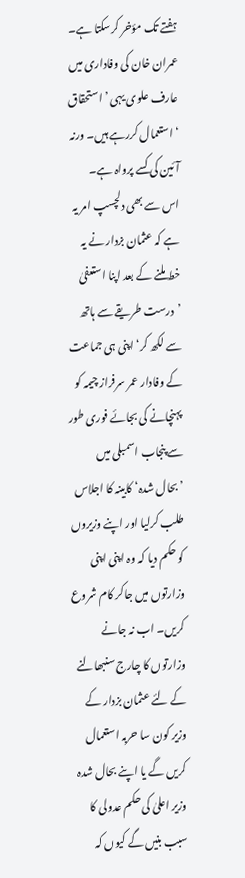ہفتے تک مؤخر کرسکتا ہے۔ عمران خان کی وفاداری میں عارف علوی یہی ’استحقاق ‘ استعمال کررہے ہیں۔ ورنہ آئین کی کسے پرواہ ہے۔
اس سے بھی دلچسپ امر یہ ہے کہ عثمان بزدار نے یہ خط ملنے کے بعد اپنا استعفیٰ ’درست طریقے سے ہاتھ سے لکھ کر‘ اپنی ہی جماعت کے وفادار عمر سرفراز چیمہ کو پہنچانے کی بجائے فوری طور سے پنجاب اسمبلی میں ’بحال شدہ‘ کابینہ کا اجلاس طلب کرلیا اور اپنے وزیروں کو حکم دیا کہ وہ اپنی اپنی وزارتوں میں جاکر کام شروع کریں۔ اب نہ جانے وزارتوں کا چارج سنبھالنے کے لئے عثمان بزدار کے وزیر کون سا حربہ استعمال کریں گے یا اپنے بحال شدہ وزیر اعلیٰ کی حکم عدولی کا سبب بنیں گے کیوں کہ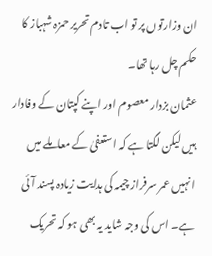ان وزارتوں پر تو اب تادم تحریر حمزہ شہباز کا حکم چل رہا تھا۔
عثمان بزدار معصوم اور اپنے کپتان کے وفادار ہیں لیکن لگتا ہے کہ استعفیٰ کے معاملے میں انہیں عمر سرفراز چیمہ کی ہدایت زیادہ پسند آئی ہے۔ اس کی وجہ شاید یہ بھی ہو کہ تحریک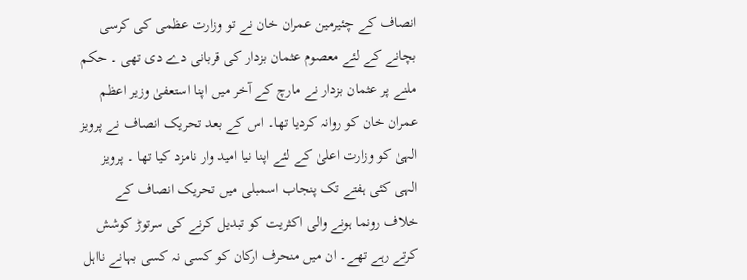انصاف کے چئیرمین عمران خان نے تو وزارت عظمی کی کرسی بچانے کے لئے معصوم عثمان بزدار کی قربانی دے دی تھی ۔ حکم ملنے پر عثمان بزدار نے مارچ کے آخر میں اپنا استعفیٰ وزیر اعظم عمران خان کو روانہ کردیا تھا۔ اس کے بعد تحریک انصاف نے پرویز الہیٰ کو وزارت اعلیٰ کے لئے اپنا نیا امید وار نامزد کیا تھا ۔ پرویز الہی کئی ہفتے تک پنجاب اسمبلی میں تحریک انصاف کے خلاف رونما ہونے والی اکثریت کو تبدیل کرنے کی سرتوڑ کوشش کرتے رہے تھے۔ ان میں منحرف ارکان کو کسی نہ کسی بہانے نااہل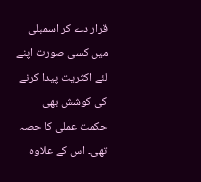قرار دے کر اسمبلی میں کسی صورت اپنے لئے اکثریت پیدا کرنے کی کوشش بھی حکمت عملی کا حصہ تھی۔ اس کے علاوہ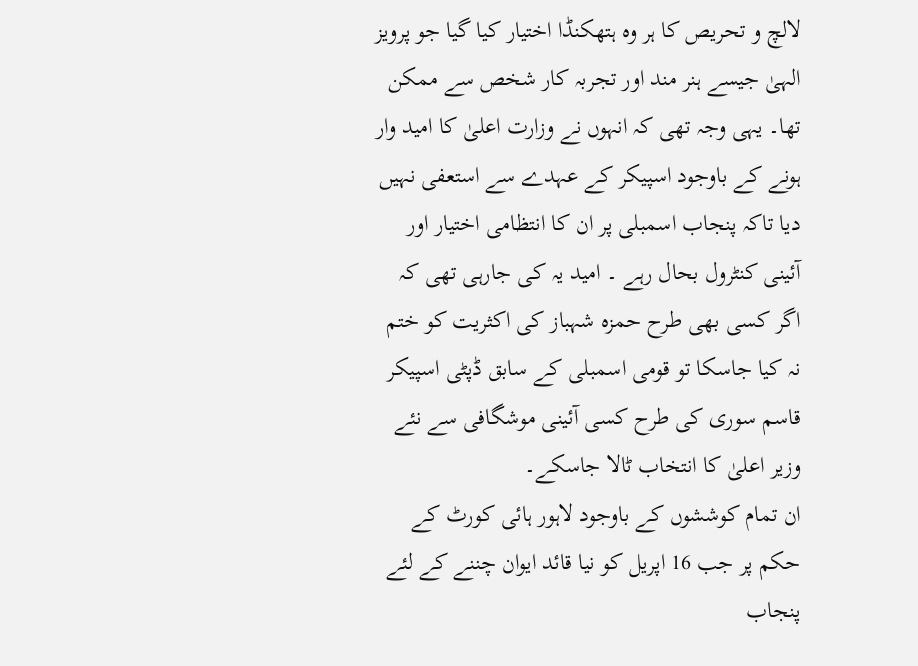لالچ و تحریص کا ہر وہ ہتھکنڈا اختیار کیا گیا جو پرویز الہیٰ جیسے ہنر مند اور تجربہ کار شخص سے ممکن تھا۔ یہی وجہ تھی کہ انہوں نے وزارت اعلیٰ کا امید وار ہونے کے باوجود اسپیکر کے عہدے سے استعفی نہیں دیا تاکہ پنجاب اسمبلی پر ان کا انتظامی اختیار اور آئینی کنٹرول بحال رہے ۔ امید یہ کی جارہی تھی کہ اگر کسی بھی طرح حمزہ شہباز کی اکثریت کو ختم نہ کیا جاسکا تو قومی اسمبلی کے سابق ڈپٹی اسپیکر قاسم سوری کی طرح کسی آئینی موشگافی سے نئے وزیر اعلیٰ کا انتخاب ٹالا جاسکے۔
ان تمام کوششوں کے باوجود لاہور ہائی کورٹ کے حکم پر جب 16 اپریل کو نیا قائد ایوان چننے کے لئے پنجاب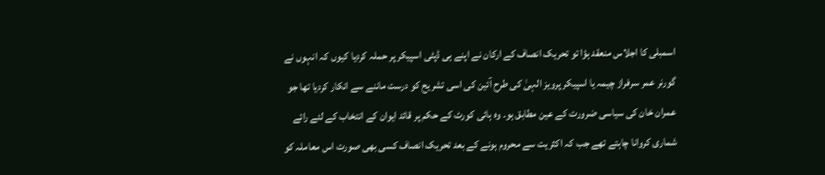اسمبلی کا اجلاس منعقد ہؤا تو تحریک انصاف کے ارکان نے اپنے ہی ڈپٹی اسپیکر پر حملہ کردیا کیوں کہ انہوں نے گورنر عمر سرفراز چیمہ یا اسپیکر پرویز الہیٰ کی طرح آئین کی اسی تشریح کو درست ماننے سے انکار کردیا تھا جو عمران خان کی سیاسی ضرورت کے عین مطابق ہو۔ وہ ہائی کورٹ کے حکم پر قائد ایوان کے انتخاب کے لئے رائے شماری کروانا چاہتے تھے جب کہ اکثریت سے محروم ہونے کے بعد تحریک انصاف کسی بھی صورت اس معاملہ کو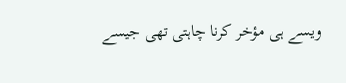ویسے ہی مؤخر کرنا چاہتی تھی جیسے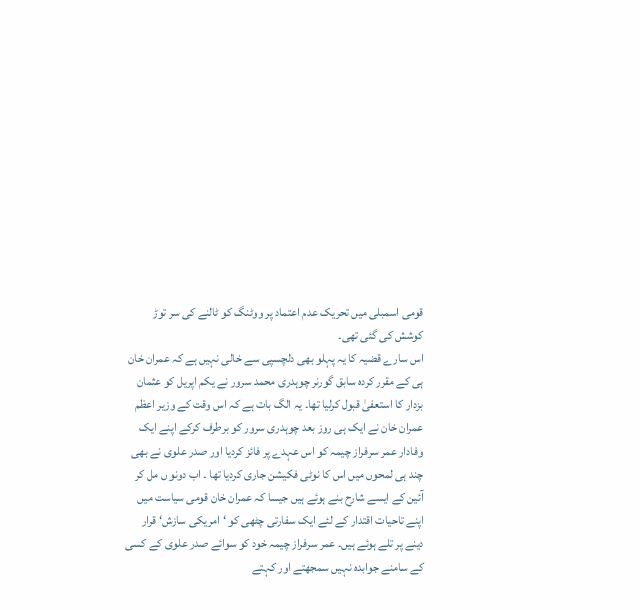قومی اسمبلی میں تحریک عدم اعتماد پر ووٹنگ کو ٹالنے کی سر توڑ کوشش کی گئی تھی۔
اس سارے قضیہ کا یہ پہلو بھی دلچسپی سے خالی نہیں ہے کہ عمران خان ہی کے مقرر کردہ سابق گورنر چوہدری محمد سرور نے یکم اپریل کو عثمان بزدار کا استعفیٰ قبول کرلیا تھا۔ یہ الگ بات ہے کہ اس وقت کے وزیر اعظم عمران خان نے ایک ہی روز بعد چوہدری سرور کو برطرف کرکے اپنے ایک وفادار عمر سرفراز چیمہ کو اس عہدے پر فائز کردیا اور صدر علوی نے بھی چند ہی لمحوں میں اس کا نوٹی فکیشن جاری کردیا تھا ۔ اب دونو ں مل کر آئین کے ایسے شارح بنے ہوئے ہیں جیسا کہ عمران خان قومی سیاست میں اپنے تاحیات اقتدار کے لئے ایک سفارتی چٹھی کو ‘امریکی سازش‘ قرار دینے پر تلے ہوئے ہیں۔ عمر سرفراز چیمہ خود کو سوائے صدر علوی کے کسی کے سامنے جوابدہ نہیں سمجھتے اور کہتے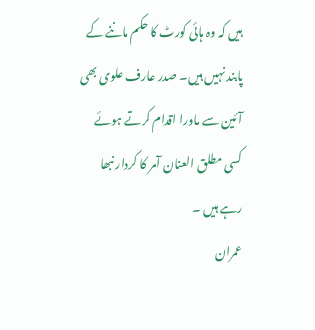ہیں کہ وہ ہائی کورٹ کا حکم ماننے کے پابند نہیں ہیں۔ صدر عارف علوی بھی آئین سے ماورا اقدام کرتے ہوئے کسی مطلق العنان آمر کا کردار نبھا رہے ہیں ۔
عمران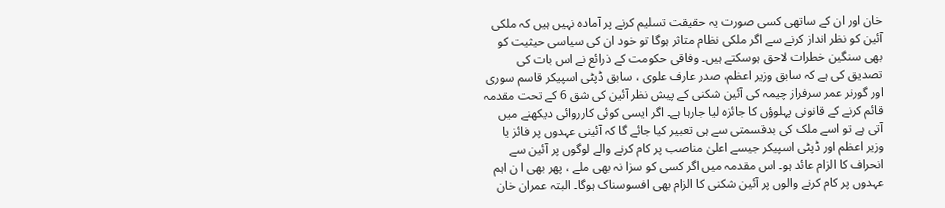خان اور ان کے ساتھی کسی صورت یہ حقیقت تسلیم کرنے پر آمادہ نہیں ہیں کہ ملکی آئین کو نظر انداز کرنے سے اگر ملکی نظام متاثر ہوگا تو خود ان کی سیاسی حیثیت کو بھی سنگین خطرات لاحق ہوسکتے ہیں۔ وفاقی حکومت کے ذرائع نے اس بات کی تصدیق کی ہے کہ سابق وزیر اعظم، صدر عارف علوی ، سابق ڈپٹی اسپیکر قاسم سوری اور گورنر عمر سرفراز چیمہ کی آئین شکنی کے پیش نظر آئین کی شق 6 کے تحت مقدمہ قائم کرنے کے قانونی پہلوؤں کا جائزہ لیا جارہا ہے۔ اگر ایسی کوئی کارروائی دیکھنے میں آتی ہے تو اسے ملک کی بدقسمتی سے ہی تعبیر کیا جائے گا کہ آئینی عہدوں پر فائز یا وزیر اعظم اور ڈپٹی اسپیکر جیسے اعلیٰ مناصب پر کام کرنے والے لوگوں پر آئین سے انحراف کا الزام عائد ہو۔ اس مقدمہ میں اگر کسی کو سزا نہ بھی ملے ، پھر بھی ا ن اہم عہدوں پر کام کرنے والوں پر آئین شکنی کا الزام بھی افسوسناک ہوگا۔ البتہ عمران خان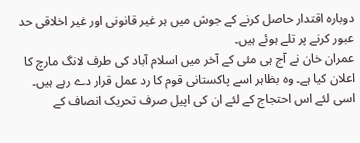دوبارہ اقتدار حاصل کرنے کے جوش میں ہر غیر قانونی اور غیر اخلاقی حد عبور کرنے پر تلے ہوئے ہیں۔
عمران خان نے آج ہی مئی کے آخر میں اسلام آباد کی طرف لانگ مارچ کا اعلان کیا ہے۔ وہ بظاہر اسے پاکستانی قوم کا رد عمل قرار دے رہے ہیں۔ اسی لئے اس احتجاج کے لئے ان کی اپیل صرف تحریک انصاف کے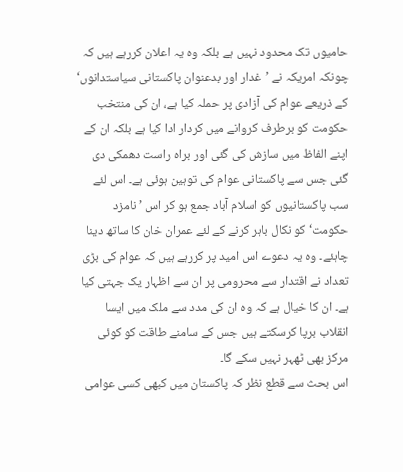حامیوں تک محدود نہیں ہے بلکہ وہ یہ اعلان کررہے ہیں کہ چونکہ امریکہ نے ’غدار اور بدعنوان پاکستانی سیاستدانوں‘ کے ذریعے عوام کی آزادی پر حملہ کیا ہے، ان کی منتخب حکومت کو برطرف کروانے میں کردار ادا کیا ہے بلکہ ان کے اپنے الفاظ میں سازش کی گئی اور براہ راست دھمکی دی گئی جس سے پاکستانی عوام کی توہین ہوئی ہے۔ اس لئے سب پاکستانیوں کو اسلام آباد جمع ہو کر اس ’نامزد حکومت‘ کو نکال باہر کرنے کے لئے عمران خان کا ساتھ دینا چاہئے۔ وہ یہ دعوے اس امید پر کررہے ہیں کہ عوام کی بڑی تعداد نے اقتدار سے محرومی پر ان سے اظہار یک جہتی کیا ہے۔ ان کا خیال ہے کہ وہ ان کی مدد سے ملک میں ایسا انقلاب برپا کرسکتے ہیں جس کے سامنے طاقت کو کوئی مرکز بھی ٹھہر نہیں سکے گا۔
اس بحث سے قطع نظر کہ پاکستان میں کبھی کسی عوامی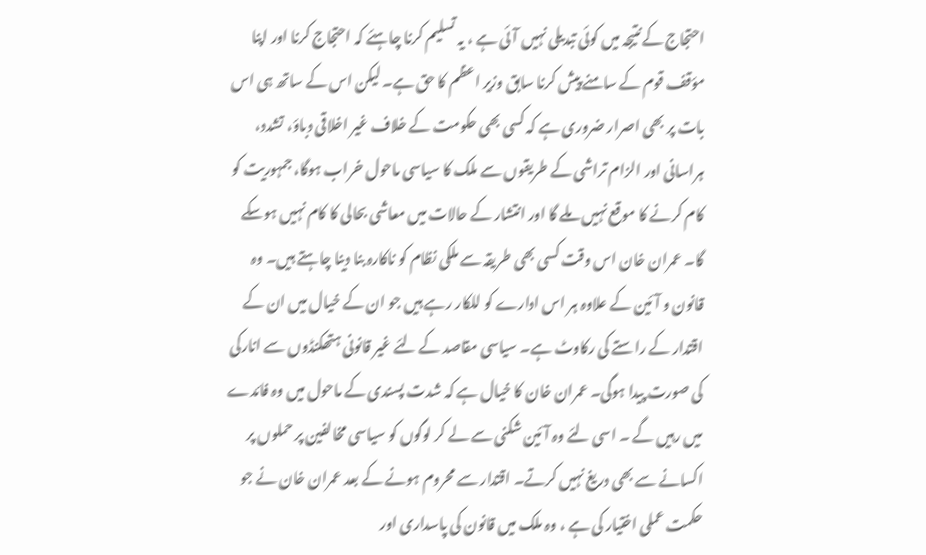احتجاج کے نتیجہ میں کوئی تبدیلی نہیں آئی ہے ، یہ تسلیم کرنا چاہئے کہ احتجاج کرنا اور اپنا مؤقف قوم کے سامنے پیش کرنا سابق وزیر اعظم کا حق ہے۔ لیکن اس کے ساتھ ہی اس بات پر بھی اصرار ضروری ہے کہ کسی بھی حکومت کے خلاف غیر اخلاقی دباؤ، تشدد، ہراسانی اور الزام تراشی کے طریقوں سے ملک کا سیاسی ماحول خراب ہوگا، جمہوریت کو کام کرنے کا موقع نہیں ملے گا اور انتشار کے حالات میں معاشی بحالی کا کام نہیں ہوسکے گا۔ عمران خان اس وقت کسی بھی طریقہ سے ملکی نظام کو ناکارہ بنا دینا چاہتے ہیں۔ وہ قانون و آئین کے علاوہ ہر اس ادارے کو للکار رہے ہیں جو ان کے خیال میں ان کے اقتدار کے راستے کی رکاوٹ ہے۔ سیاسی مقاصد کے لئے غیر قانونی ہتھکنڈوں سے انارکی کی صورت پیدا ہوگی۔ عمران خان کا خیال ہے کہ شدت پسندی کے ماحول میں وہ فائدے میں رہیں گے ۔ اسی لئے وہ آئین شکنی سے لے کر لوگوں کو سیاسی مخالفین پر حملوں پر اکسانے سے بھی دریغ نہیں کرتے۔ اقتدار سے محروم ہونے کے بعد عمران خان نے جو حکمت عملی اختیار کی ہے ، وہ ملک میں قانون کی پاسداری اور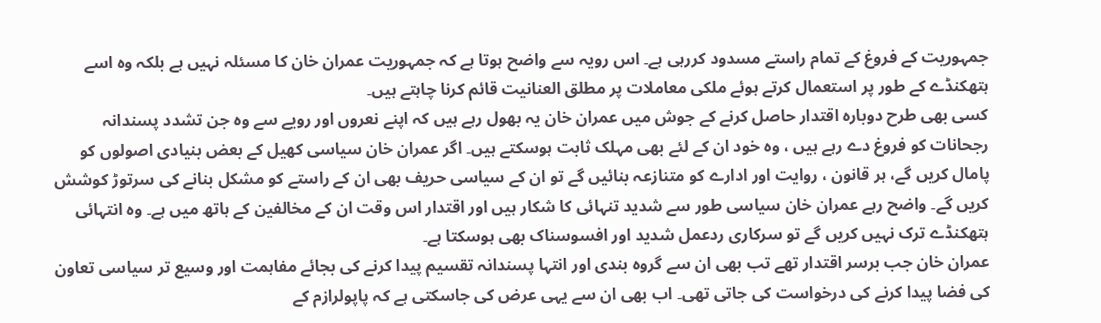جمہوریت کے فروغ کے تمام راستے مسدود کررہی ہے۔ اس رویہ سے واضح ہوتا ہے کہ جمہوریت عمران خان کا مسئلہ نہیں ہے بلکہ وہ اسے ہتھکنڈے کے طور پر استعمال کرتے ہوئے ملکی معاملات پر مطلق العنانیت قائم کرنا چاہتے ہیں۔
کسی بھی طرح دوبارہ اقتدار حاصل کرنے کے جوش میں عمران خان یہ بھول رہے ہیں کہ اپنے نعروں اور رویے سے وہ جن تشدد پسندانہ رجحانات کو فروغ دے رہے ہیں ، وہ خود ان کے لئے بھی مہلک ثابت ہوسکتے ہیں۔ اگر عمران خان سیاسی کھیل کے بعض بنیادی اصولوں کو پامال کریں گے، ہر قانون ، روایت اور ادارے کو متنازعہ بنائیں گے تو ان کے سیاسی حریف بھی ان کے راستے کو مشکل بنانے کی سرتوڑ کوشش کریں گے۔ واضح رہے عمران خان سیاسی طور سے شدید تنہائی کا شکار ہیں اور اقتدار اس وقت ان کے مخالفین کے ہاتھ میں ہے۔ وہ انتہائی ہتھکنڈے ترک نہیں کریں گے تو سرکاری ردعمل شدید اور افسوسناک بھی ہوسکتا ہے۔
عمران خان جب برسر اقتدار تھے تب بھی ان سے گروہ بندی اور انتہا پسندانہ تقسیم پیدا کرنے کی بجائے مفاہمت اور وسیع تر سیاسی تعاون کی فضا پیدا کرنے کی درخواست کی جاتی تھی۔ اب بھی ان سے یہی عرض کی جاسکتی ہے کہ پاپولرازم کے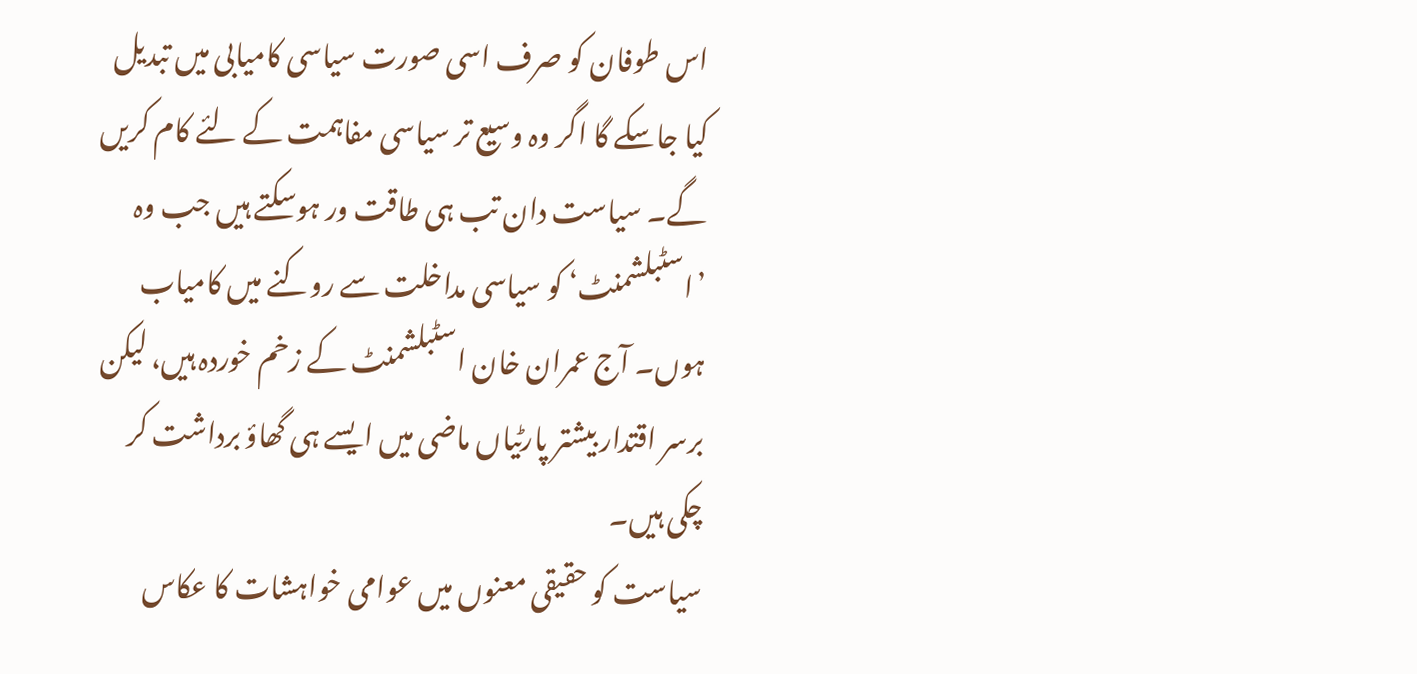اس طوفان کو صرف اسی صورت سیاسی کامیابی میں تبدیل کیا جاسکے گا اگر وہ وسیع تر سیاسی مفاہمت کے لئے کام کریں گے۔ سیاست دان تب ہی طاقت ور ہوسکتے ہیں جب وہ ’اسٹبلشمنٹ‘ کو سیاسی مداخلت سے روکنے میں کامیاب ہوں۔ آج عمران خان اسٹبلشمنٹ کے زخم خوردہ ہیں، لیکن برسر اقتدار بیشتر پارٹیاں ماضی میں ایسے ہی گھاؤ برداشت کر چکی ہیں۔
سیاست کو حقیقی معنوں میں عوامی خواہشات کا عکاس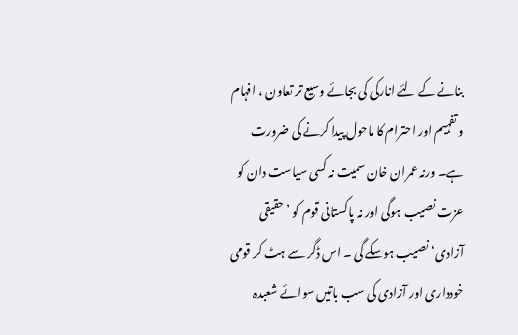بنانے کے لئے انارکی کی بجائے وسیع تر تعاون ، افہام و تفہیم اور احترام کا ماحول پیدا کرنے کی ضرورت ہے۔ ورنہ عمران خان سمیت نہ کسی سیاست دان کو عزت نصیب ہوگی اور نہ پاکستانی قوم کو ’حقیقی آزادی‘ نصیب ہوسکے گی ۔ اس ڈگر سے ہٹ کر قومی خودداری اور آزادی کی سب باتیں سوائے شعبدہ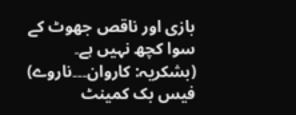بازی اور ناقص جھوٹ کے سوا کچھ نہیں ہے۔
(بشکریہ: کاروان۔۔۔ناروے)
فیس بک کمینٹ